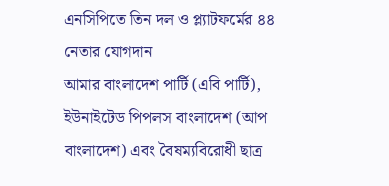এনসিপিতে তিন দল ও প্ল্যাটফর্মের ৪৪ নেতার যোগদান
আমার বাংলাদেশ পার্টি (এবি পার্টি), ইউনাইটেড পিপলস বাংলাদেশ (আপ বাংলাদেশ) এবং বৈষম্যবিরোধী ছাত্র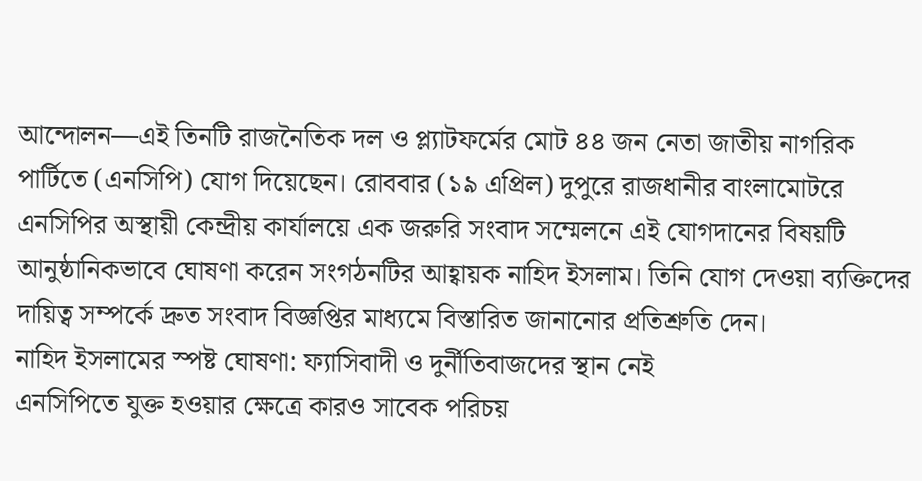আন্দোলন—এই তিনটি রাজনৈতিক দল ও প্ল্যাটফর্মের মোট ৪৪ জন নেতা জাতীয় নাগরিক পার্টিতে (এনসিপি) যোগ দিয়েছেন। রোববার (১৯ এপ্রিল) দুপুরে রাজধানীর বাংলামোটরে এনসিপির অস্থায়ী কেন্দ্রীয় কার্যালয়ে এক জরুরি সংবাদ সম্মেলনে এই যোগদানের বিষয়টি আনুষ্ঠানিকভাবে ঘোষণা করেন সংগঠনটির আহ্বায়ক নাহিদ ইসলাম। তিনি যোগ দেওয়া ব্যক্তিদের দায়িত্ব সম্পর্কে দ্রুত সংবাদ বিজ্ঞপ্তির মাধ্যমে বিস্তারিত জানানোর প্রতিশ্রুতি দেন।
নাহিদ ইসলামের স্পষ্ট ঘোষণা: ফ্যাসিবাদী ও দুর্নীতিবাজদের স্থান নেই
এনসিপিতে যুক্ত হওয়ার ক্ষেত্রে কারও সাবেক পরিচয়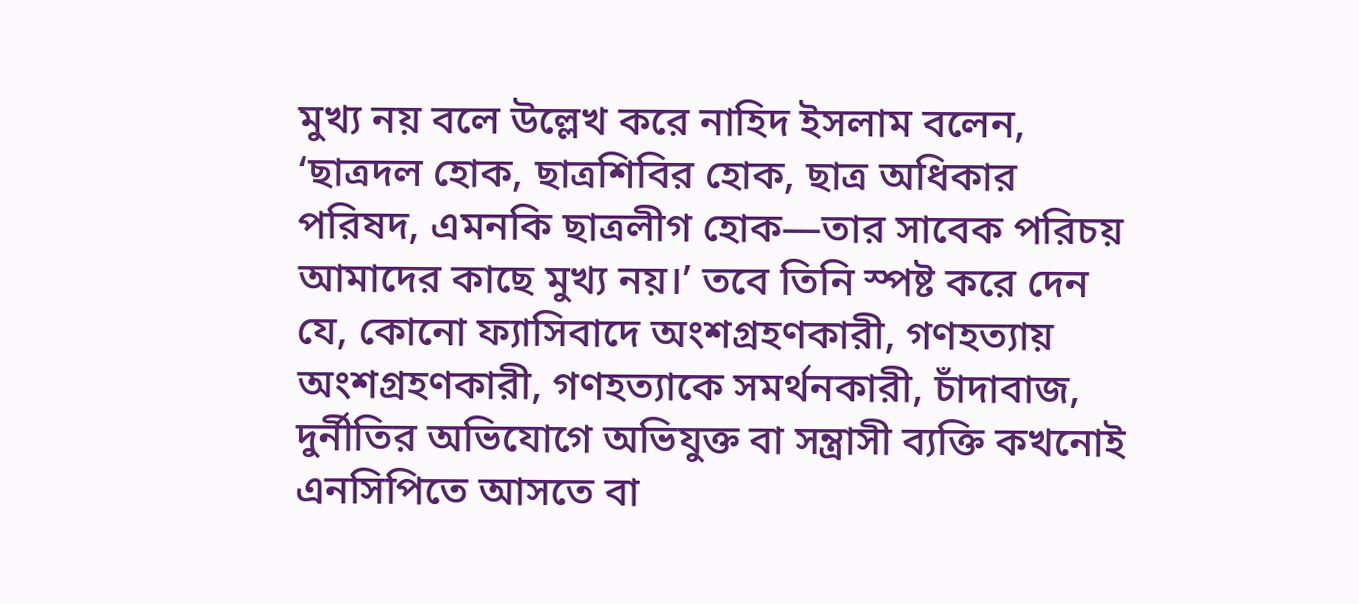মুখ্য নয় বলে উল্লেখ করে নাহিদ ইসলাম বলেন, ‘ছাত্রদল হোক, ছাত্রশিবির হোক, ছাত্র অধিকার পরিষদ, এমনকি ছাত্রলীগ হোক—তার সাবেক পরিচয় আমাদের কাছে মুখ্য নয়।’ তবে তিনি স্পষ্ট করে দেন যে, কোনো ফ্যাসিবাদে অংশগ্রহণকারী, গণহত্যায় অংশগ্রহণকারী, গণহত্যাকে সমর্থনকারী, চাঁদাবাজ, দুর্নীতির অভিযোগে অভিযুক্ত বা সন্ত্রাসী ব্যক্তি কখনোই এনসিপিতে আসতে বা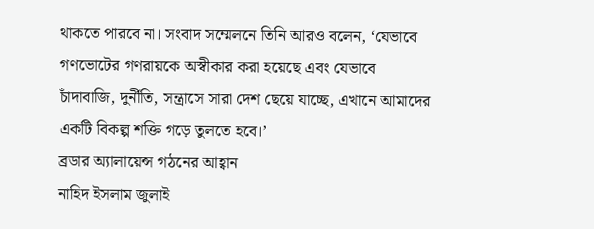থাকতে পারবে না। সংবাদ সম্মেলনে তিনি আরও বলেন, ‘যেভাবে গণভোটের গণরায়কে অস্বীকার করা হয়েছে এবং যেভাবে চাঁদাবাজি, দুর্নীতি, সন্ত্রাসে সারা দেশ ছেয়ে যাচ্ছে, এখানে আমাদের একটি বিকল্প শক্তি গড়ে তুলতে হবে।’
ব্রডার অ্যালায়েন্স গঠনের আহ্বান
নাহিদ ইসলাম জুলাই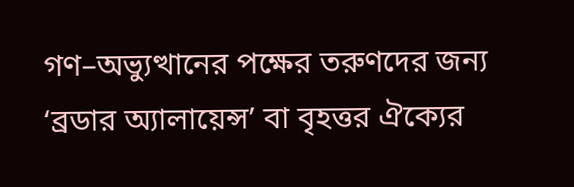গণ–অভ্যুত্থানের পক্ষের তরুণদের জন্য ‘ব্রডার অ্যালায়েন্স’ বা বৃহত্তর ঐক্যের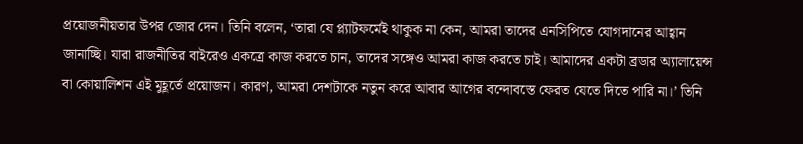প্রয়োজনীয়তার উপর জোর দেন। তিনি বলেন, ‘তারা যে প্ল্যাটফর্মেই থাকুক না কেন, আমরা তাদের এনসিপিতে যোগদানের আহ্বান জানাচ্ছি। যারা রাজনীতির বাইরেও একত্রে কাজ করতে চান, তাদের সঙ্গেও আমরা কাজ করতে চাই। আমাদের একটা ব্রডার অ্যালায়েন্স বা কোয়ালিশন এই মুহূর্তে প্রয়োজন। কারণ, আমরা দেশটাকে নতুন করে আবার আগের বন্দোবস্তে ফেরত যেতে দিতে পারি না।’ তিনি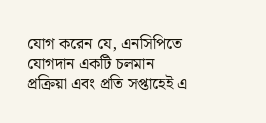যোগ করেন যে, এনসিপিতে যোগদান একটি চলমান প্রক্রিয়া এবং প্রতি সপ্তাহেই এ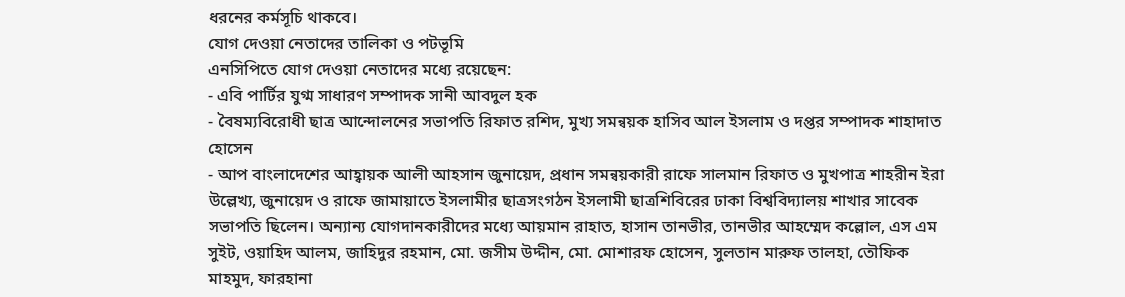ধরনের কর্মসূচি থাকবে।
যোগ দেওয়া নেতাদের তালিকা ও পটভূমি
এনসিপিতে যোগ দেওয়া নেতাদের মধ্যে রয়েছেন:
- এবি পার্টির যুগ্ম সাধারণ সম্পাদক সানী আবদুল হক
- বৈষম্যবিরোধী ছাত্র আন্দোলনের সভাপতি রিফাত রশিদ, মুখ্য সমন্বয়ক হাসিব আল ইসলাম ও দপ্তর সম্পাদক শাহাদাত হোসেন
- আপ বাংলাদেশের আহ্বায়ক আলী আহসান জুনায়েদ, প্রধান সমন্বয়কারী রাফে সালমান রিফাত ও মুখপাত্র শাহরীন ইরা
উল্লেখ্য, জুনায়েদ ও রাফে জামায়াতে ইসলামীর ছাত্রসংগঠন ইসলামী ছাত্রশিবিরের ঢাকা বিশ্ববিদ্যালয় শাখার সাবেক সভাপতি ছিলেন। অন্যান্য যোগদানকারীদের মধ্যে আয়মান রাহাত, হাসান তানভীর, তানভীর আহম্মেদ কল্লোল, এস এম সুইট, ওয়াহিদ আলম, জাহিদুর রহমান, মো. জসীম উদ্দীন, মো. মোশারফ হোসেন, সুলতান মারুফ তালহা, তৌফিক মাহমুদ, ফারহানা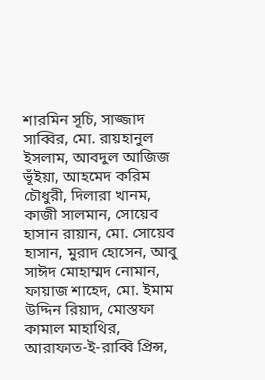শারমিন সূচি, সাজ্জাদ সাব্বির, মো. রায়হানুল ইসলাম, আবদুল আজিজ ভূঁইয়া, আহমেদ করিম চৌধুরী, দিলারা খানম, কাজী সালমান, সোয়েব হাসান রায়ান, মো. সোয়েব হাসান, মুরাদ হোসেন, আবু সাঈদ মোহাম্মদ নোমান, ফায়াজ শাহেদ, মো. ইমাম উদ্দিন রিয়াদ, মোস্তফা কামাল মাহাথির, আরাফাত-ই-রাব্বি প্রিন্স,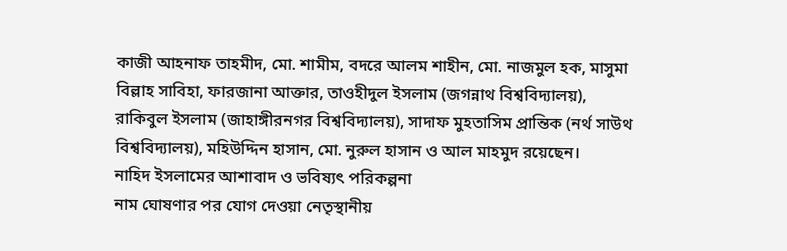কাজী আহনাফ তাহমীদ, মো. শামীম, বদরে আলম শাহীন, মো. নাজমুল হক, মাসুমা বিল্লাহ সাবিহা, ফারজানা আক্তার, তাওহীদুল ইসলাম (জগন্নাথ বিশ্ববিদ্যালয়), রাকিবুল ইসলাম (জাহাঙ্গীরনগর বিশ্ববিদ্যালয়), সাদাফ মুহতাসিম প্রান্তিক (নর্থ সাউথ বিশ্ববিদ্যালয়), মহিউদ্দিন হাসান, মো. নুরুল হাসান ও আল মাহমুদ রয়েছেন।
নাহিদ ইসলামের আশাবাদ ও ভবিষ্যৎ পরিকল্পনা
নাম ঘোষণার পর যোগ দেওয়া নেতৃস্থানীয়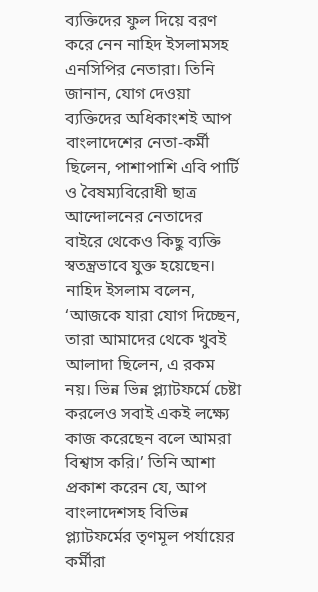ব্যক্তিদের ফুল দিয়ে বরণ করে নেন নাহিদ ইসলামসহ এনসিপির নেতারা। তিনি জানান, যোগ দেওয়া ব্যক্তিদের অধিকাংশই আপ বাংলাদেশের নেতা-কর্মী ছিলেন, পাশাপাশি এবি পার্টি ও বৈষম্যবিরোধী ছাত্র আন্দোলনের নেতাদের বাইরে থেকেও কিছু ব্যক্তি স্বতন্ত্রভাবে যুক্ত হয়েছেন। নাহিদ ইসলাম বলেন, ‘আজকে যারা যোগ দিচ্ছেন, তারা আমাদের থেকে খুবই আলাদা ছিলেন, এ রকম নয়। ভিন্ন ভিন্ন প্ল্যাটফর্মে চেষ্টা করলেও সবাই একই লক্ষ্যে কাজ করেছেন বলে আমরা বিশ্বাস করি।’ তিনি আশা প্রকাশ করেন যে, আপ বাংলাদেশসহ বিভিন্ন প্ল্যাটফর্মের তৃণমূল পর্যায়ের কর্মীরা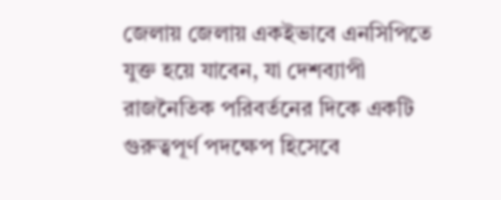জেলায় জেলায় একইভাবে এনসিপিতে যুক্ত হয়ে যাবেন, যা দেশব্যাপী রাজনৈতিক পরিবর্তনের দিকে একটি গুরুত্বপূর্ণ পদক্ষেপ হিসেবে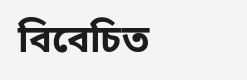বিবেচিত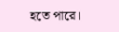হতে পারে।